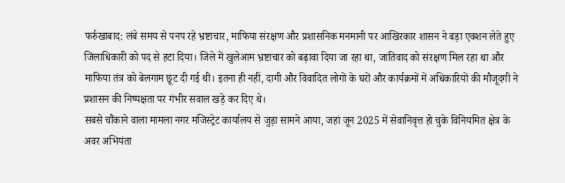फर्रुखाबाद: लंबे समय से पनप रहे भ्रष्टाचार, माफिया संरक्षण और प्रशासनिक मनमानी पर आखिरकार शासन ने बड़ा एक्शन लेते हुए जिलाधिकारी को पद से हटा दिया। जिले में खुलेआम भ्रष्टाचार को बढ़ावा दिया जा रहा था, जातिवाद को संरक्षण मिल रहा था और माफिया तंत्र को बेलगाम छूट दी गई थी। इतना ही नहीं, दागी और विवादित लोगों के घरों और कार्यक्रमों में अधिकारियों की मौजूदगी ने प्रशासन की निष्पक्षता पर गंभीर सवाल खड़े कर दिए थे।
सबसे चौंकाने वाला मामला नगर मजिस्ट्रेट कार्यालय से जुड़ा सामने आया, जहां जून 2025 में सेवानिवृत्त हो चुके विनियमित क्षेत्र के अवर अभियंता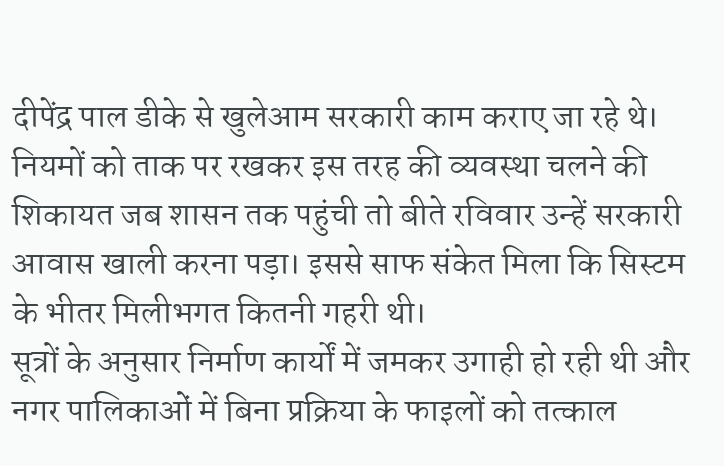दीपेंद्र पाल डीके से खुलेआम सरकारी काम कराए जा रहे थे। नियमों को ताक पर रखकर इस तरह की व्यवस्था चलने की शिकायत जब शासन तक पहुंची तो बीते रविवार उन्हें सरकारी आवास खाली करना पड़ा। इससे साफ संकेत मिला कि सिस्टम के भीतर मिलीभगत कितनी गहरी थी।
सूत्रों के अनुसार निर्माण कार्यों में जमकर उगाही हो रही थी और नगर पालिकाओं में बिना प्रक्रिया के फाइलों को तत्काल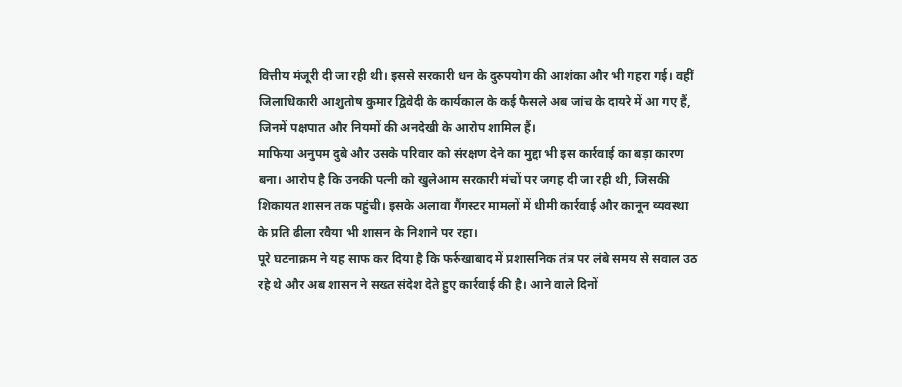वित्तीय मंजूरी दी जा रही थी। इससे सरकारी धन के दुरुपयोग की आशंका और भी गहरा गई। वहीं जिलाधिकारी आशुतोष कुमार द्विवेदी के कार्यकाल के कई फैसले अब जांच के दायरे में आ गए हैं, जिनमें पक्षपात और नियमों की अनदेखी के आरोप शामिल हैं।
माफिया अनुपम दुबे और उसके परिवार को संरक्षण देने का मुद्दा भी इस कार्रवाई का बड़ा कारण बना। आरोप है कि उनकी पत्नी को खुलेआम सरकारी मंचों पर जगह दी जा रही थी, जिसकी शिकायत शासन तक पहुंची। इसके अलावा गैंगस्टर मामलों में धीमी कार्रवाई और कानून व्यवस्था के प्रति ढीला रवैया भी शासन के निशाने पर रहा।
पूरे घटनाक्रम ने यह साफ कर दिया है कि फर्रुखाबाद में प्रशासनिक तंत्र पर लंबे समय से सवाल उठ रहे थे और अब शासन ने सख्त संदेश देते हुए कार्रवाई की है। आने वाले दिनों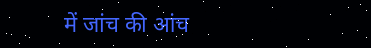में जांच की आंच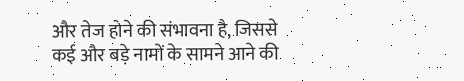और तेज होने की संभावना है, जिससे कई और बड़े नामों के सामने आने की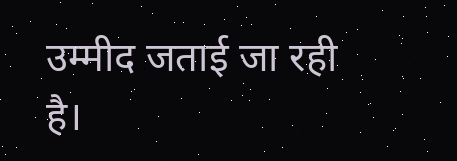उम्मीद जताई जा रही है।